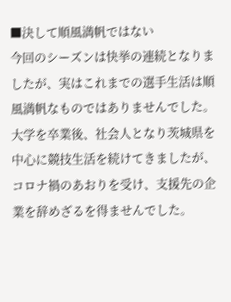■決して順風満帆ではない
今回のシーズンは快挙の連続となりましたが、実はこれまでの選手生活は順風満帆なものではありませんでした。
大学を卒業後、社会人となり茨城県を中心に競技生活を続けてきましたが、コロナ禍のあおりを受け、支援先の企業を辞めざるを得ませんでした。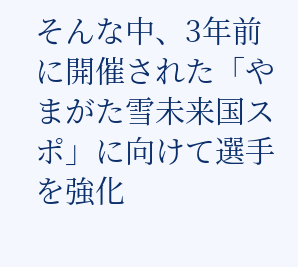そんな中、3年前に開催された「やまがた雪未来国スポ」に向けて選手を強化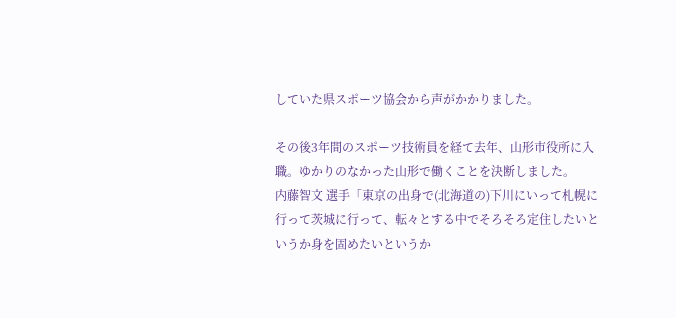していた県スポーツ協会から声がかかりました。

その後3年間のスポーツ技術員を経て去年、山形市役所に入職。ゆかりのなかった山形で働くことを決断しました。
内藤智文 選手「東京の出身で(北海道の)下川にいって札幌に行って茨城に行って、転々とする中でそろそろ定住したいというか身を固めたいというか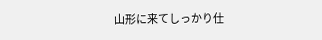山形に来てしっかり仕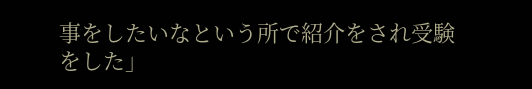事をしたいなという所で紹介をされ受験をした」